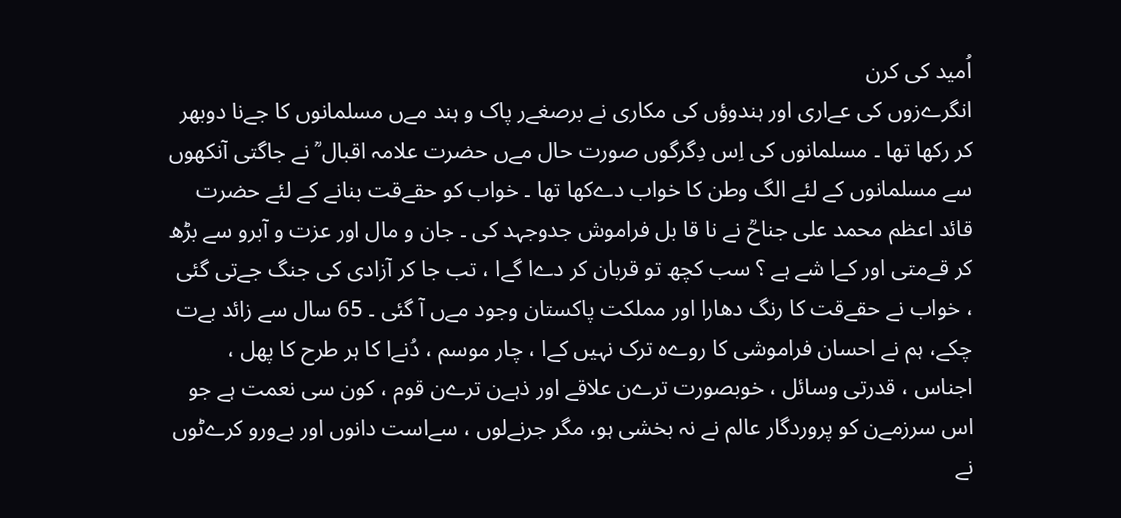اُمید کی کرن
انگرےزوں کی عےاری اور ہندوؤں کی مکاری نے برصغےر پاک و ہند مےں مسلمانوں کا جےنا دوبھر کر رکھا تھا ۔ مسلمانوں کی اِس دِگرگوں صورت حال مےں حضرت علامہ اقبال ؒ نے جاگتی آنکھوں سے مسلمانوں کے لئے الگ وطن کا خواب دےکھا تھا ۔ خواب کو حقےقت بنانے کے لئے حضرت قائد اعظم محمد علی جناحؒ نے نا قا بل فراموش جدوجہد کی ۔ جان و مال اور عزت و آبرو سے بڑھ کر قےمتی اور کےا شے ہے ؟ سب کچھ تو قربان کر دےا گےا ، تب جا کر آزادی کی جنگ جےتی گئی ، خواب نے حقےقت کا رنگ دھارا اور مملکت پاکستان وجود مےں آ گئی ۔ 65 سال سے زائد بےت چکے، ہم نے احسان فراموشی کا روےہ ترک نہیں کےا ، چار موسم ، دُنےا کا ہر طرح کا پھل ، اجناس ، قدرتی وسائل ، خوبصورت ترےن علاقے اور ذہےن ترےن قوم ، کون سی نعمت ہے جو اس سرزمےن کو پروردگار عالم نے نہ بخشی ہو، مگر جرنےلوں ، سےاست دانوں اور بےورو کرےٹوں نے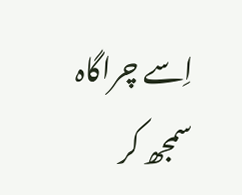اِسے چراگاہ سمجھ کر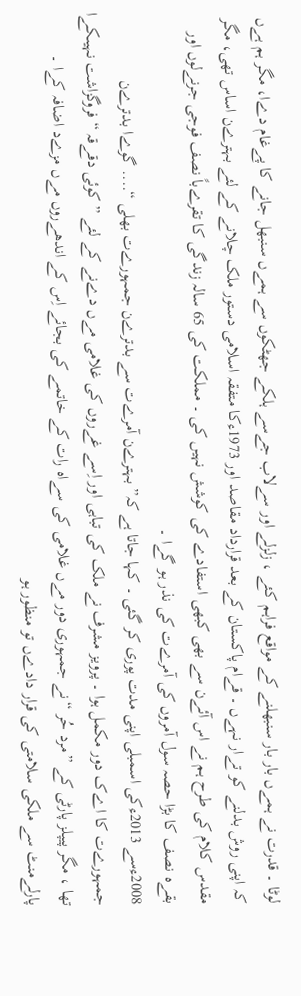لوٹا ۔ قدرت نے ہمےں بار بار سنبھلنے کے مواقع فراہم کئے ، زلزلے اور سےلاب جےسے ہلکے جھٹکوں سے ہمےں سنبھل جانے کا پےغام دےا، مگر ہم ہےں کہ اپنی روش بدلنے کو تےار نہےں ۔ قےام پاکستان کے بعد قرارداد مقاصد اور 1973ءکا متفقہ اسلامی دستور ملک چلانے کے لئے بہترےن اساس تھی، مگر مقدس کلام کی طرح ہم نے اس آئےن سے بھی کبھی استفادے کی کوشش نہیں کی ۔ مملکت کی 65 سالہ زندگی کا تقرےباً نصف فوجی جرنےلوں اور بقےہ نصف کا بڑا حصہ سول آمروں کی آمرےت کی نذر ہو گےا ۔
2008ءسے 2013ءکی اسمبلی اپنی مدت پوری کر گئی ۔ کہا جاتا ہے کہ” بہترےن آمرےت سے بدترےن جمہورےت بھلی “.... گوےا بدترےن جمہورےت کا اےک دور مکمل ہوا ۔ پرویز مشرف نے ملک کی تباہی اور اِسے غےروں کی غلامی مےں دےنے کے لئے ” کوئی دقےقہ “ فروگزاشت نہیںکےا تھا ، مگر پیپلز پارٹی کے ”مرد حُر “نے جمہوری دور مےں غلامی کی سےاہ رات کے خاتمے کی بجائے اِس کے اندھےروں مےں مزےد اضافہ کےا ۔ پارلےمنٹ سے ملکی سلامتی کی قرار دادےں تو منظور ہو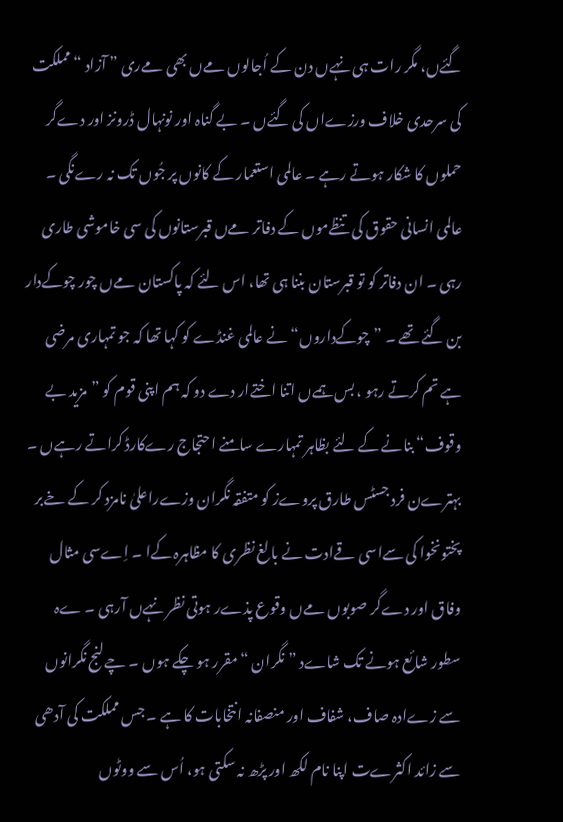گئےں، مگر رات ہی نہےں دن کے اُجالوں مےں بھی مےری ” آزاد “ مملکت کی سرحدی خلاف ورزےاں کی گئےں ۔ بے گناہ اور نونہال ڈرونز اور دےگر حملوں کا شکار ہوتے رہے ۔ عالمی استعمار کے کانوں پر جُوں تک نہ رےنگی ۔ عالمی انسانی حقوق کی تنظےموں کے دفاتر مےں قبرستانوں کی سی خاموشی طاری رہی ۔ ان دفاتر کو تو قبرستان بننا ہی تھا، اس لئے کہ پاکستان مےں چور چوکےدار بن گئے تھے ۔ ”چوکےداروں“ نے عالمی غنڈے کو کہا تھا کہ جو تمہاری مرضی ہے تم کرتے رہو ، بس ہمےں اتنا اختےار دے دو کہ ہم اپنی قوم کو ”مزید بے وقوف“ بنانے کے لئے بظاہر تمہارے سامنے احتجاج رےکارڈ کراتے رہےں ۔
بہترےن فرد جسٹس طارق پروےز کو متفقہ نگران وزےراعلیٰ نامزد کر کے خےبر پختونخوا کی سےاسی قےادت نے بالغ نظری کا مظاہرہ کےا ۔ اِےسی مثال وفاق اور دےگر صوبوں مےں وقوع پذےر ہوتی نظر نہےں آرہی ۔ ےہ سطور شائع ہونے تک شاےد ” نگران “ مقرر ہو چکے ہوں ۔ چےلنج نگرانوں سے زےادہ صاف، شفاف اور منصفانہ انتخابات کا ہے ۔ جس مملکت کی آدھی سے زائد اکثرےت اپنا نام لکھ اور پڑھ نہ سکتی ہو، اُس سے ووٹوں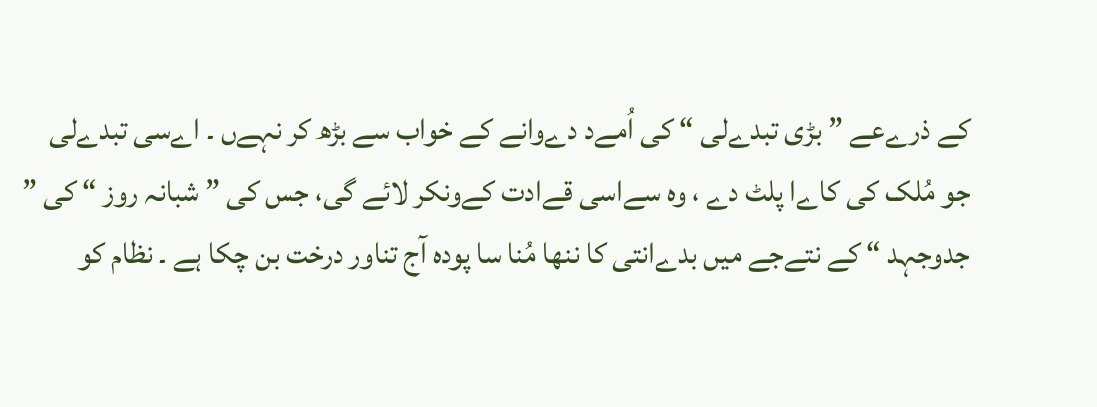کے ذرےعے ” بڑی تبدےلی “ کی اُمےد دےوانے کے خواب سے بڑھ کر نہےں ۔ اےسی تبدےلی جو مُلک کی کاےا پلٹ دے ، وہ سےاسی قےادت کےونکر لائے گی، جس کی ” شبانہ روز “ کی ” جدوجہد “ کے نتےجے میں بدےانتی کا ننھا مُنا سا پودہ آج تناور درخت بن چکا ہے ۔ نظام کو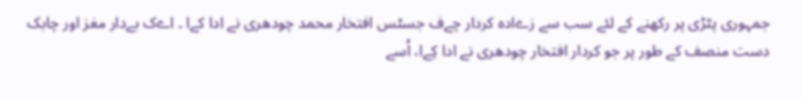جمہوری پٹڑی پر رکھنے کے لئے سب سے زےادہ کردار چےف جسٹس افتخار محمد چودھری نے ادا کےا ۔ اےک بےدار مغز اور چابک دست منصف کے طور پر جو کردار افتخار چودھری نے ادا کِےا، اُسے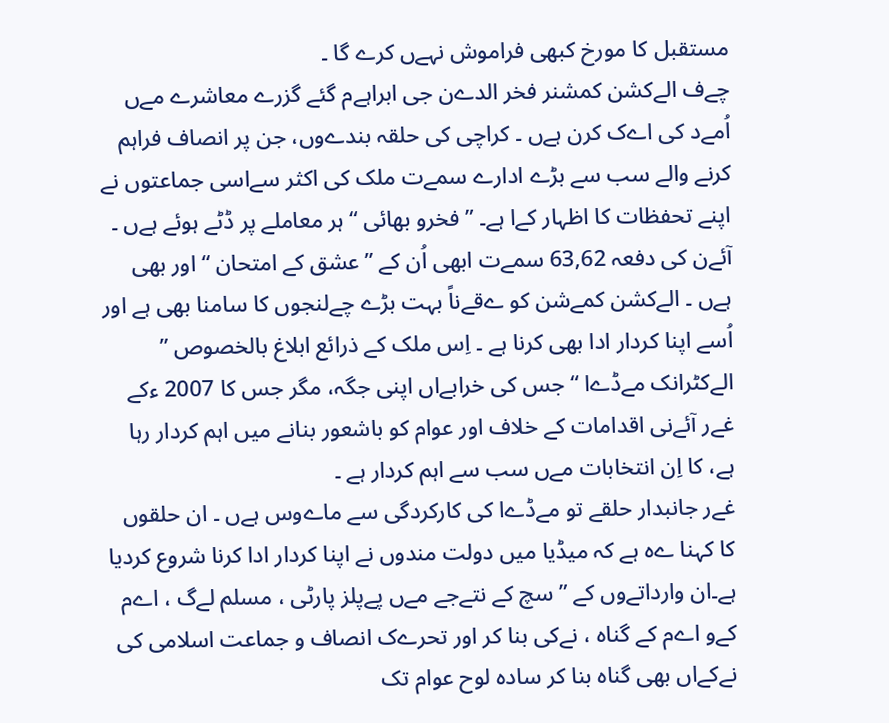مستقبل کا مورخ کبھی فراموش نہےں کرے گا ۔
چےف الےکشن کمشنر فخر الدےن جی ابراہےم گئے گزرے معاشرے مےں اُمےد کی اےک کرن ہےں ۔ کراچی کی حلقہ بندےوں، جن پر انصاف فراہم کرنے والے سب سے بڑے ادارے سمےت ملک کی اکثر سےاسی جماعتوں نے اپنے تحفظات کا اظہار کےا ہے۔ ” فخرو بھائی “ ہر معاملے پر ڈٹے ہوئے ہےں ۔ آئےن کی دفعہ 63,62 سمےت ابھی اُن کے ” عشق کے امتحان “ اور بھی ہےں ۔ الےکشن کمےشن کو ےقےناً بہت بڑے چےلنجوں کا سامنا بھی ہے اور اُسے اپنا کردار ادا بھی کرنا ہے ۔ اِس ملک کے ذرائع ابلاغ بالخصوص ” الےکٹرانک مےڈےا “ جس کی خرابےاں اپنی جگہ، مگر جس کا 2007 ءکے غےر آئےنی اقدامات کے خلاف اور عوام کو باشعور بنانے میں اہم کردار رہا ہے، کا اِن انتخابات مےں سب سے اہم کردار ہے ۔
غےر جانبدار حلقے تو مےڈےا کی کارکردگی سے ماےوس ہےں ۔ ان حلقوں کا کہنا ےہ ہے کہ میڈیا میں دولت مندوں نے اپنا کردار ادا کرنا شروع کردیا ہے۔ان وارداتےوں کے ” سچ کے نتےجے مےں پےپلز پارٹی ، مسلم لےگ ، اےم کےو اےم کے گناہ ، نےکی بنا کر اور تحرےک انصاف و جماعت اسلامی کی نےکےاں بھی گناہ بنا کر سادہ لوح عوام تک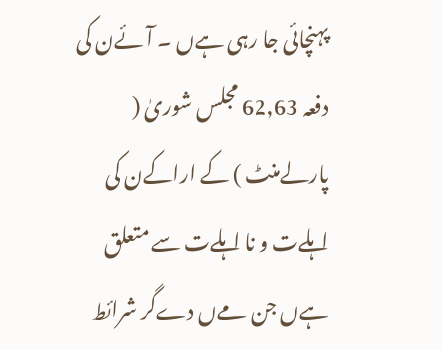پہنچائی جا رہی ہےں ۔ آئےن کی دفعہ 62,63 مجلس شوریٰ ( پارلےمنٹ ) کے اراکےن کی اہلےت و نا اہلےت سے متعلق ہےں جن مےں دےگر شرائط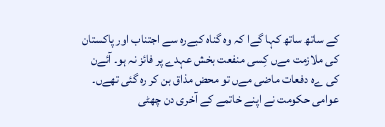کے ساتھ ساتھ کہا گےا کہ وہ گناہ کبےرہ سے اجتناب اور پاکستان کی ملازمت مےں کِسی منفعت بخش عہدے پر فائز نہ ہو۔ آئےن کی ےہ دفعات ماضی مےں تو محض مذاق بن کر رہ گئی تھےں۔ عوامی حکومت نے اپنے خاتمے کے آخری دن چھٹی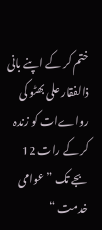ختم کر کے اپنے بانی ذالفقار علی بھٹو کی رواےات کو زندہ کر کے رات 12 بجے تک ” عوامی خدمت “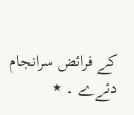کے فرائض سرانجام دئےے ۔ ٭